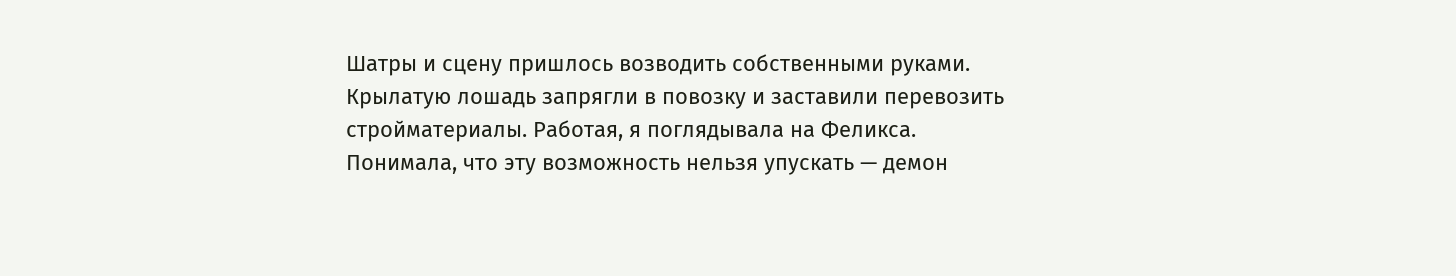Шатры и сцену пришлось возводить собственными руками. Крылатую лошадь запрягли в повозку и заставили перевозить стройматериалы. Работая, я поглядывала на Феликса. Понимала, что эту возможность нельзя упускать — демон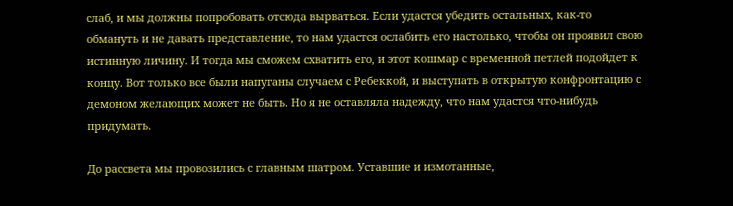слаб, и мы должны попробовать отсюда вырваться. Если удастся убедить остальных, как-то обмануть и не давать представление, то нам удастся ослабить его настолько, чтобы он проявил свою истинную личину. И тогда мы сможем схватить его, и этот кошмар с временной петлей подойдет к концу. Вот только все были напуганы случаем с Ребеккой, и выступать в открытую конфронтацию с демоном желающих может не быть. Но я не оставляла надежду, что нам удастся что-нибудь придумать.

До рассвета мы провозились с главным шатром. Уставшие и измотанные,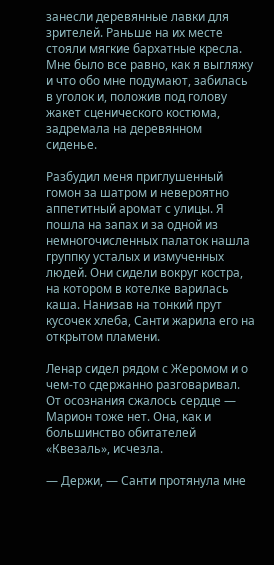занесли деревянные лавки для зрителей. Раньше на их месте стояли мягкие бархатные кресла. Мне было все равно, как я выгляжу и что обо мне подумают, забилась в уголок и, положив под голову жакет сценического костюма, задремала на деревянном сиденье.

Разбудил меня приглушенный гомон за шатром и невероятно аппетитный аромат с улицы. Я пошла на запах и за одной из немногочисленных палаток нашла группку усталых и измученных людей. Они сидели вокруг костра, на котором в котелке варилась каша. Нанизав на тонкий прут кусочек хлеба, Санти жарила его на открытом пламени.

Ленар сидел рядом с Жеромом и о чем-то сдержанно разговаривал. От осознания сжалось сердце — Марион тоже нет. Она, как и большинство обитателей «Квезаль», исчезла.

— Держи, — Санти протянула мне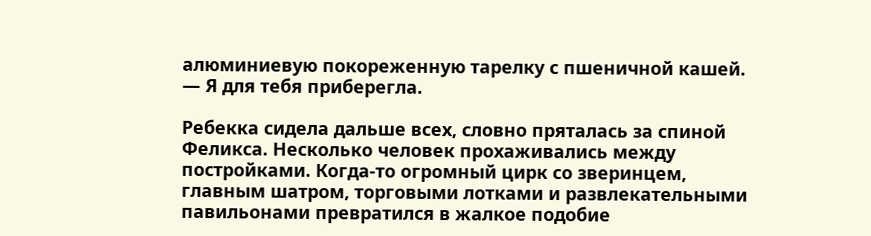алюминиевую покореженную тарелку с пшеничной кашей. — Я для тебя приберегла.

Ребекка сидела дальше всех, словно пряталась за спиной Феликса. Несколько человек прохаживались между постройками. Когда-то огромный цирк со зверинцем, главным шатром, торговыми лотками и развлекательными павильонами превратился в жалкое подобие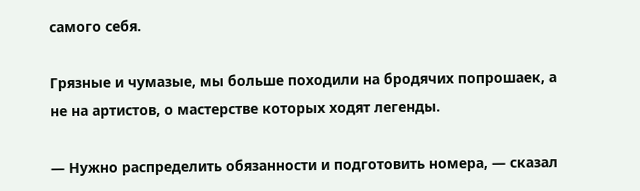самого себя.

Грязные и чумазые, мы больше походили на бродячих попрошаек, а не на артистов, о мастерстве которых ходят легенды.

— Нужно распределить обязанности и подготовить номера, — сказал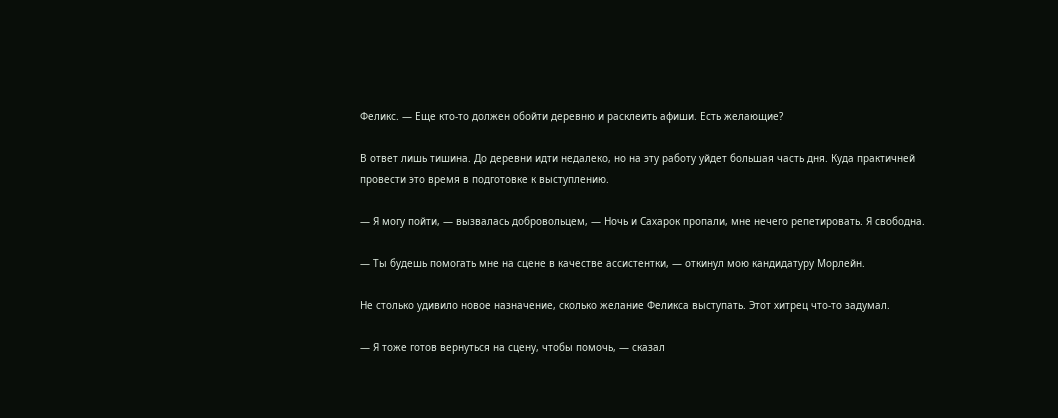Феликс. — Еще кто-то должен обойти деревню и расклеить афиши. Есть желающие?

В ответ лишь тишина. До деревни идти недалеко, но на эту работу уйдет большая часть дня. Куда практичней провести это время в подготовке к выступлению.

— Я могу пойти, — вызвалась добровольцем, — Ночь и Сахарок пропали, мне нечего репетировать. Я свободна.

— Ты будешь помогать мне на сцене в качестве ассистентки, — откинул мою кандидатуру Морлейн.

Не столько удивило новое назначение, сколько желание Феликса выступать. Этот хитрец что-то задумал.

— Я тоже готов вернуться на сцену, чтобы помочь, — сказал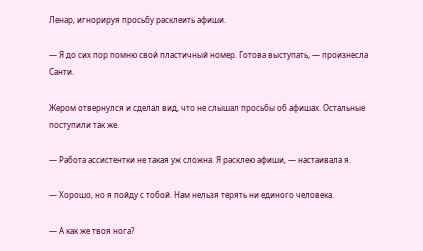Ленар, игнорируя просьбу расклеить афиши.

— Я до сих пор помню свой пластичный номер. Готова выступать, — произнесла Санти.

Жером отвернулся и сделал вид, что не слышал просьбы об афишах. Остальные поступили так же.

— Работа ассистентки не такая уж сложна. Я расклею афиши, — настаивала я.

— Хорошо, но я пойду с тобой. Нам нельзя терять ни единого человека.

— А как же твоя нога?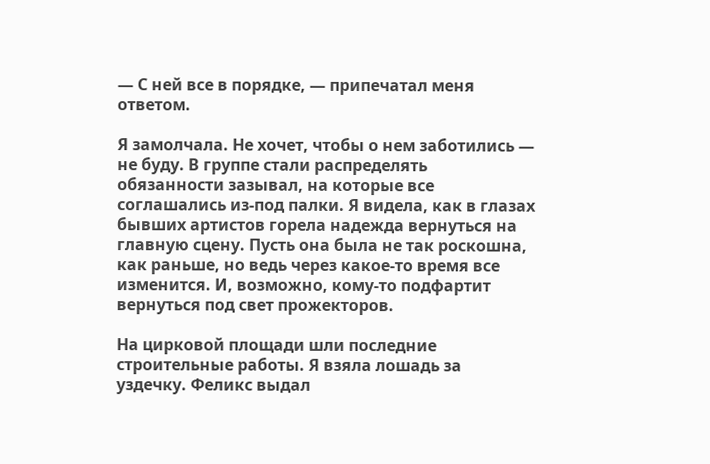— С ней все в порядке, — припечатал меня ответом.

Я замолчала. Не хочет, чтобы о нем заботились — не буду. В группе стали распределять обязанности зазывал, на которые все соглашались из-под палки. Я видела, как в глазах бывших артистов горела надежда вернуться на главную сцену. Пусть она была не так роскошна, как раньше, но ведь через какое-то время все изменится. И, возможно, кому-то подфартит вернуться под свет прожекторов.

На цирковой площади шли последние строительные работы. Я взяла лошадь за уздечку. Феликс выдал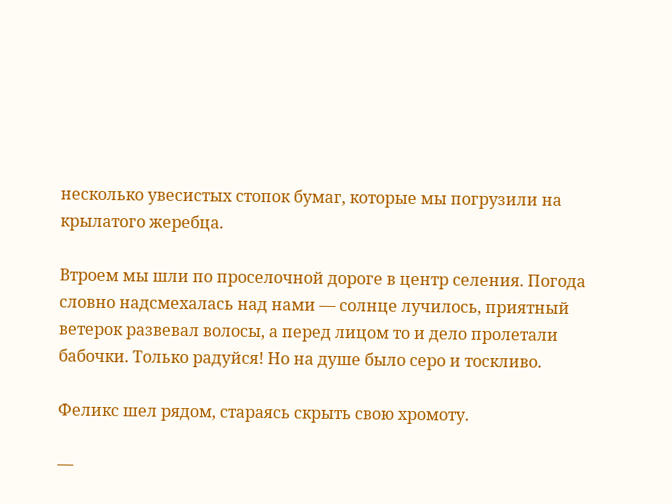несколько увесистых стопок бумаг, которые мы погрузили на крылатого жеребца.

Втроем мы шли по проселочной дороге в центр селения. Погода словно надсмехалась над нами — солнце лучилось, приятный ветерок развевал волосы, а перед лицом то и дело пролетали бабочки. Только радуйся! Но на душе было серо и тоскливо.

Феликс шел рядом, стараясь скрыть свою хромоту.

—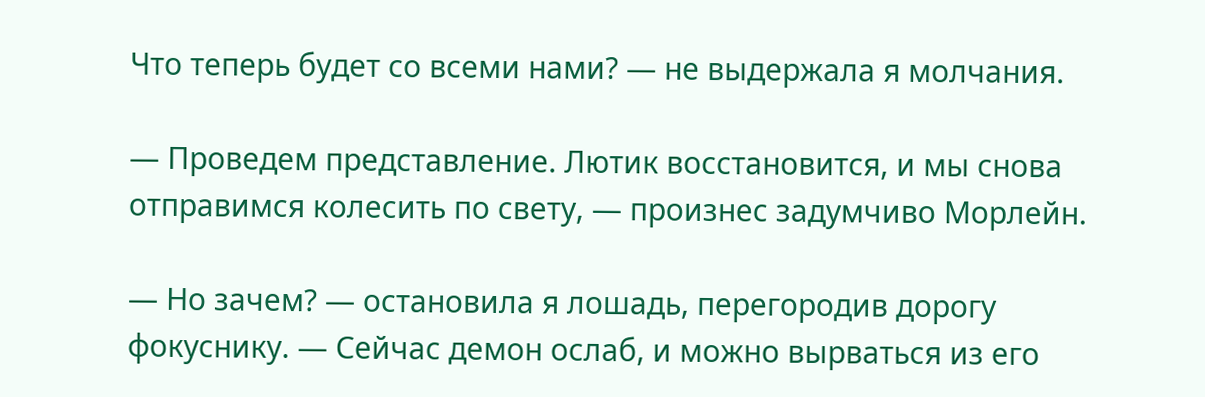Что теперь будет со всеми нами? — не выдержала я молчания.

— Проведем представление. Лютик восстановится, и мы снова отправимся колесить по свету, — произнес задумчиво Морлейн.

— Но зачем? — остановила я лошадь, перегородив дорогу фокуснику. — Сейчас демон ослаб, и можно вырваться из его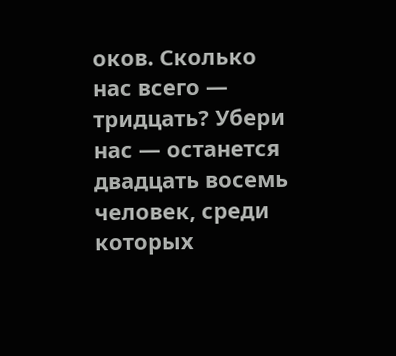оков. Сколько нас всего — тридцать? Убери нас — останется двадцать восемь человек, среди которых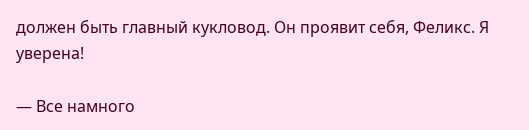должен быть главный кукловод. Он проявит себя, Феликс. Я уверена!

— Все намного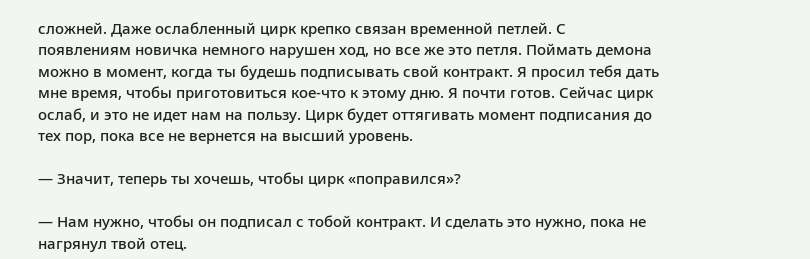сложней. Даже ослабленный цирк крепко связан временной петлей. С появлениям новичка немного нарушен ход, но все же это петля. Поймать демона можно в момент, когда ты будешь подписывать свой контракт. Я просил тебя дать мне время, чтобы приготовиться кое-что к этому дню. Я почти готов. Сейчас цирк ослаб, и это не идет нам на пользу. Цирк будет оттягивать момент подписания до тех пор, пока все не вернется на высший уровень.

— Значит, теперь ты хочешь, чтобы цирк «поправился»?

— Нам нужно, чтобы он подписал с тобой контракт. И сделать это нужно, пока не нагрянул твой отец.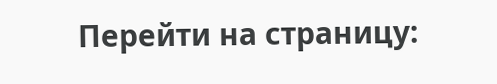Перейти на страницу: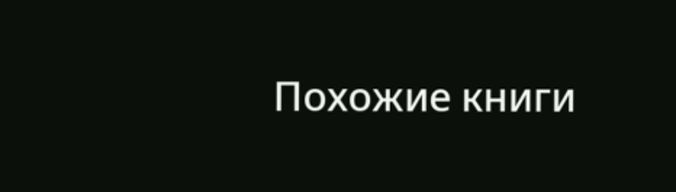Похожие книги